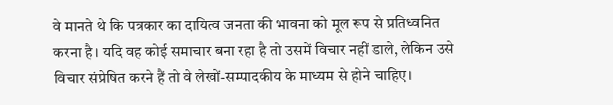वे मानते थे कि पत्रकार का दायित्व जनता की भावना को मूल रूप से प्रतिध्वनित करना है। यदि वह कोई समाचार बना रहा है तो उसमें विचार नहीं डाले, लेकिन उसे विचार संप्रेषित करने हैं तो वे लेखों-सम्पादकीय के माध्यम से होने चाहिए।